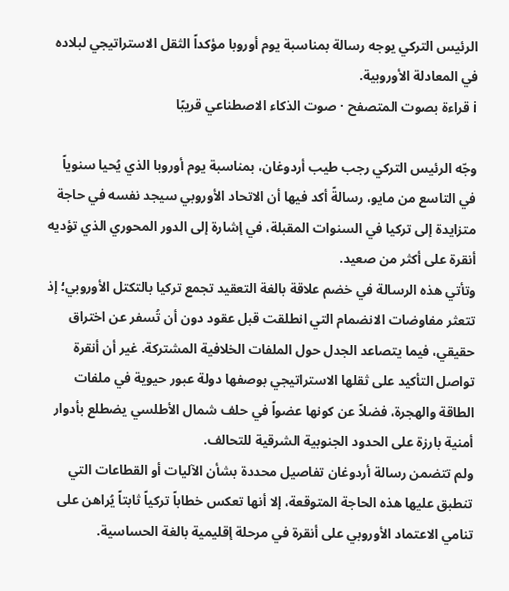الرئيس التركي يوجه رسالة بمناسبة يوم أوروبا مؤكداً الثقل الاستراتيجي لبلاده في المعادلة الأوروبية.
ℹ قراءة بصوت المتصفح · صوت الذكاء الاصطناعي قريبًا

وجّه الرئيس التركي رجب طيب أردوغان، بمناسبة يوم أوروبا الذي يُحيا سنوياً في التاسع من مايو، رسالةً أكد فيها أن الاتحاد الأوروبي سيجد نفسه في حاجة متزايدة إلى تركيا في السنوات المقبلة، في إشارة إلى الدور المحوري الذي تؤديه أنقرة على أكثر من صعيد.
وتأتي هذه الرسالة في خضم علاقة بالغة التعقيد تجمع تركيا بالتكتل الأوروبي؛ إذ تتعثر مفاوضات الانضمام التي انطلقت قبل عقود دون أن تُسفر عن اختراق حقيقي، فيما يتصاعد الجدل حول الملفات الخلافية المشتركة. غير أن أنقرة تواصل التأكيد على ثقلها الاستراتيجي بوصفها دولة عبور حيوية في ملفات الطاقة والهجرة، فضلاً عن كونها عضواً في حلف شمال الأطلسي يضطلع بأدوار أمنية بارزة على الحدود الجنوبية الشرقية للتحالف.
ولم تتضمن رسالة أردوغان تفاصيل محددة بشأن الآليات أو القطاعات التي تنطبق عليها هذه الحاجة المتوقعة، إلا أنها تعكس خطاباً تركياً ثابتاً يُراهن على تنامي الاعتماد الأوروبي على أنقرة في مرحلة إقليمية بالغة الحساسية.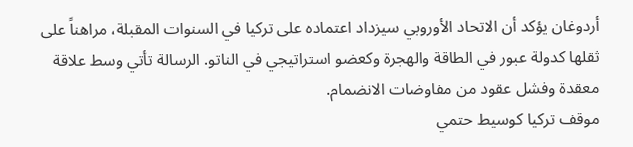أردوغان يؤكد أن الاتحاد الأوروبي سيزداد اعتماده على تركيا في السنوات المقبلة، مراهناً على ثقلها كدولة عبور في الطاقة والهجرة وكعضو استراتيجي في الناتو. الرسالة تأتي وسط علاقة معقدة وفشل عقود من مفاوضات الانضمام.
موقف تركيا كوسيط حتمي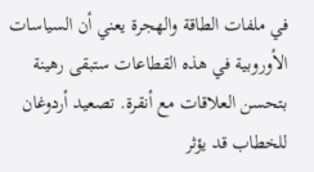في ملفات الطاقة والهجرة يعني أن السياسات الأوروبية في هذه القطاعات ستبقى رهينة بتحسن العلاقات مع أنقرة. تصعيد أردوغان للخطاب قد يؤثر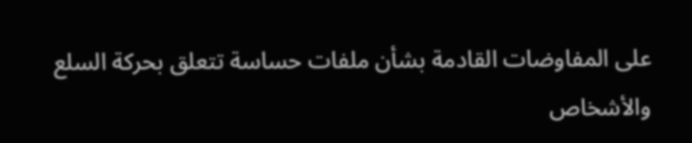على المفاوضات القادمة بشأن ملفات حساسة تتعلق بحركة السلع والأشخاص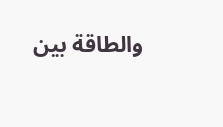والطاقة بين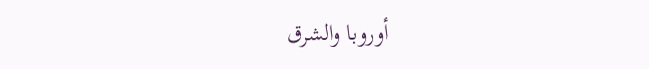أوروبا والشرق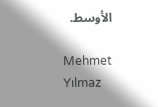الأوسط.

Mehmet Yılmaz